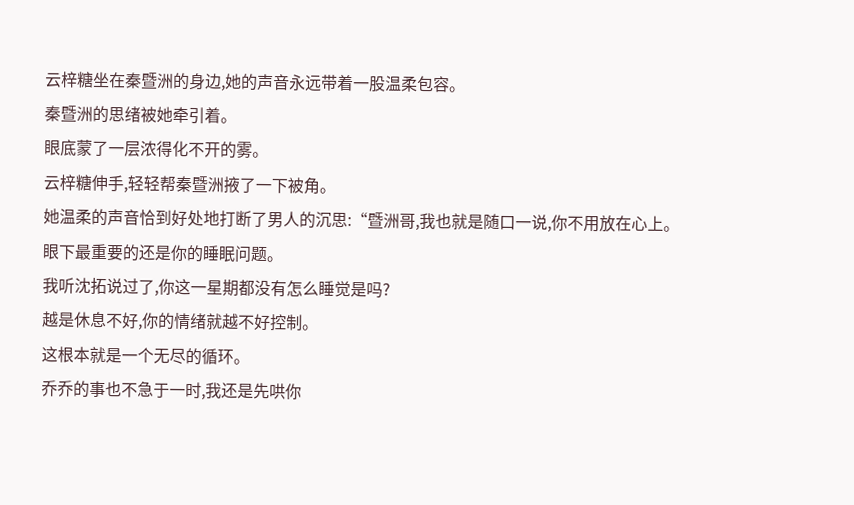云梓糖坐在秦暨洲的身边,她的声音永远带着一股温柔包容。
秦暨洲的思绪被她牵引着。
眼底蒙了一层浓得化不开的雾。
云梓糖伸手,轻轻帮秦暨洲掖了一下被角。
她温柔的声音恰到好处地打断了男人的沉思:“暨洲哥,我也就是随口一说,你不用放在心上。
眼下最重要的还是你的睡眠问题。
我听沈拓说过了,你这一星期都没有怎么睡觉是吗?
越是休息不好,你的情绪就越不好控制。
这根本就是一个无尽的循环。
乔乔的事也不急于一时,我还是先哄你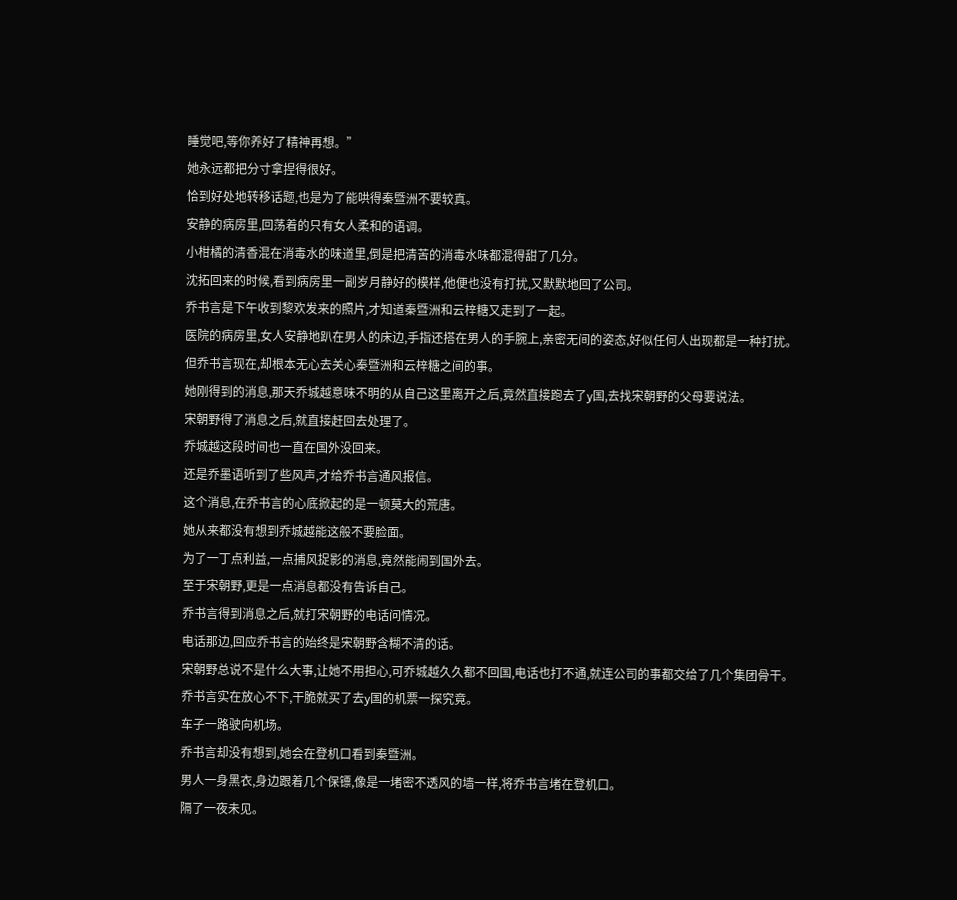睡觉吧,等你养好了精神再想。”
她永远都把分寸拿捏得很好。
恰到好处地转移话题,也是为了能哄得秦暨洲不要较真。
安静的病房里,回荡着的只有女人柔和的语调。
小柑橘的清香混在消毒水的味道里,倒是把清苦的消毒水味都混得甜了几分。
沈拓回来的时候,看到病房里一副岁月静好的模样,他便也没有打扰,又默默地回了公司。
乔书言是下午收到黎欢发来的照片,才知道秦暨洲和云梓糖又走到了一起。
医院的病房里,女人安静地趴在男人的床边,手指还搭在男人的手腕上,亲密无间的姿态,好似任何人出现都是一种打扰。
但乔书言现在,却根本无心去关心秦暨洲和云梓糖之间的事。
她刚得到的消息,那天乔城越意味不明的从自己这里离开之后,竟然直接跑去了y国,去找宋朝野的父母要说法。
宋朝野得了消息之后,就直接赶回去处理了。
乔城越这段时间也一直在国外没回来。
还是乔墨语听到了些风声,才给乔书言通风报信。
这个消息,在乔书言的心底掀起的是一顿莫大的荒唐。
她从来都没有想到乔城越能这般不要脸面。
为了一丁点利益,一点捕风捉影的消息,竟然能闹到国外去。
至于宋朝野,更是一点消息都没有告诉自己。
乔书言得到消息之后,就打宋朝野的电话问情况。
电话那边,回应乔书言的始终是宋朝野含糊不清的话。
宋朝野总说不是什么大事,让她不用担心,可乔城越久久都不回国,电话也打不通,就连公司的事都交给了几个集团骨干。
乔书言实在放心不下,干脆就买了去y国的机票一探究竟。
车子一路驶向机场。
乔书言却没有想到,她会在登机口看到秦暨洲。
男人一身黑衣,身边跟着几个保镖,像是一堵密不透风的墙一样,将乔书言堵在登机口。
隔了一夜未见。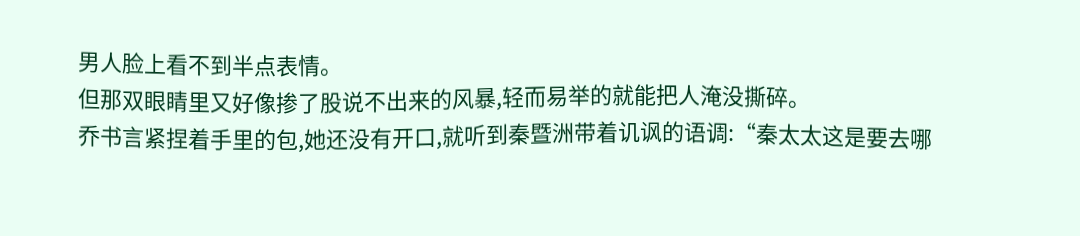男人脸上看不到半点表情。
但那双眼睛里又好像掺了股说不出来的风暴,轻而易举的就能把人淹没撕碎。
乔书言紧捏着手里的包,她还没有开口,就听到秦暨洲带着讥讽的语调:“秦太太这是要去哪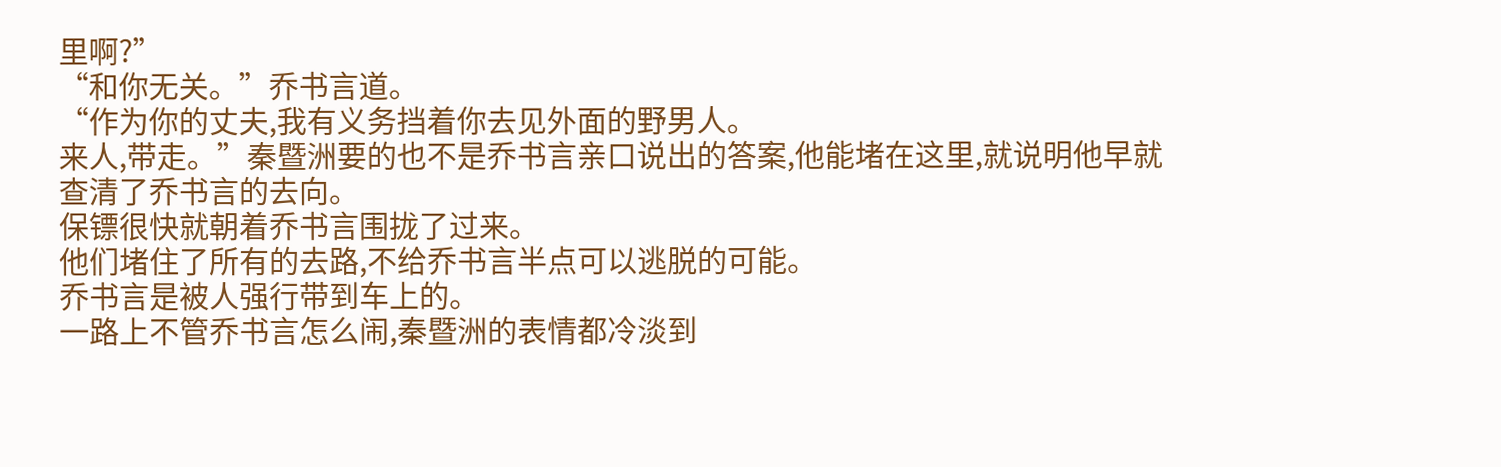里啊?”
“和你无关。”乔书言道。
“作为你的丈夫,我有义务挡着你去见外面的野男人。
来人,带走。”秦暨洲要的也不是乔书言亲口说出的答案,他能堵在这里,就说明他早就查清了乔书言的去向。
保镖很快就朝着乔书言围拢了过来。
他们堵住了所有的去路,不给乔书言半点可以逃脱的可能。
乔书言是被人强行带到车上的。
一路上不管乔书言怎么闹,秦暨洲的表情都冷淡到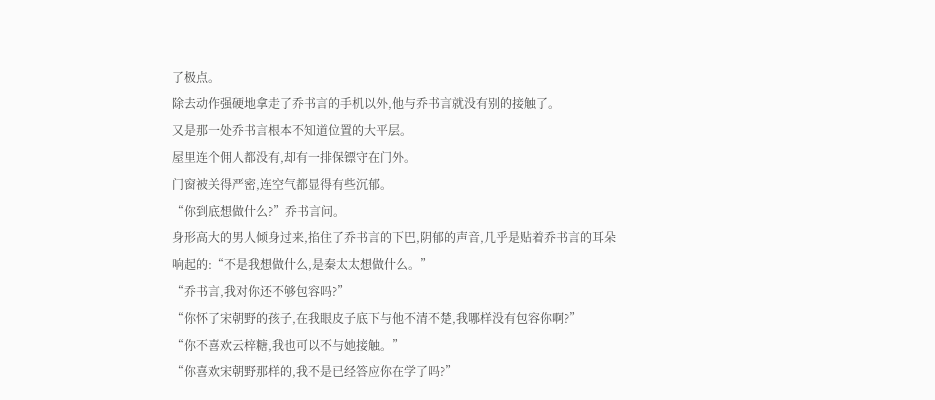了极点。
除去动作强硬地拿走了乔书言的手机以外,他与乔书言就没有别的接触了。
又是那一处乔书言根本不知道位置的大平层。
屋里连个佣人都没有,却有一排保镖守在门外。
门窗被关得严密,连空气都显得有些沉郁。
“你到底想做什么?”乔书言问。
身形高大的男人倾身过来,掐住了乔书言的下巴,阴郁的声音,几乎是贴着乔书言的耳朵响起的:“不是我想做什么,是秦太太想做什么。”
“乔书言,我对你还不够包容吗?”
“你怀了宋朝野的孩子,在我眼皮子底下与他不清不楚,我哪样没有包容你啊?”
“你不喜欢云梓糖,我也可以不与她接触。”
“你喜欢宋朝野那样的,我不是已经答应你在学了吗?”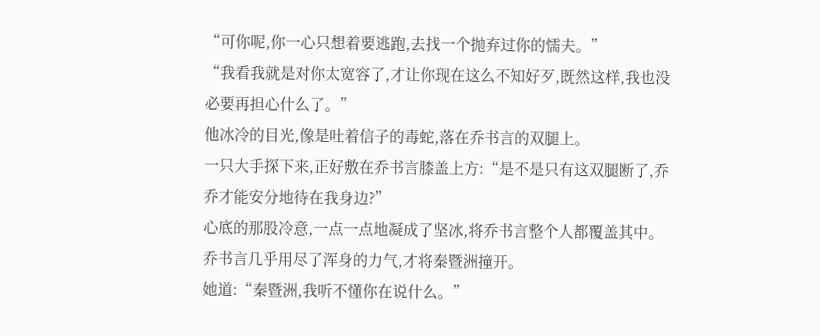“可你呢,你一心只想着要逃跑,去找一个抛弃过你的懦夫。”
“我看我就是对你太宽容了,才让你现在这么不知好歹,既然这样,我也没必要再担心什么了。”
他冰冷的目光,像是吐着信子的毒蛇,落在乔书言的双腿上。
一只大手探下来,正好敷在乔书言膝盖上方:“是不是只有这双腿断了,乔乔才能安分地待在我身边?”
心底的那股冷意,一点一点地凝成了坚冰,将乔书言整个人都覆盖其中。
乔书言几乎用尽了浑身的力气,才将秦暨洲撞开。
她道:“秦暨洲,我听不懂你在说什么。”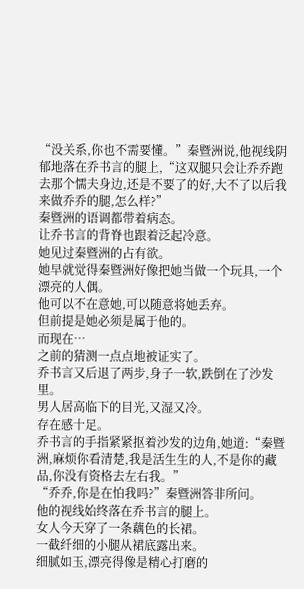“没关系,你也不需要懂。”秦暨洲说,他视线阴郁地落在乔书言的腿上,“这双腿只会让乔乔跑去那个懦夫身边,还是不要了的好,大不了以后我来做乔乔的腿,怎么样?”
秦暨洲的语调都带着病态。
让乔书言的背脊也跟着泛起冷意。
她见过秦暨洲的占有欲。
她早就觉得秦暨洲好像把她当做一个玩具,一个漂亮的人偶。
他可以不在意她,可以随意将她丢弃。
但前提是她必须是属于他的。
而现在…
之前的猜测一点点地被证实了。
乔书言又后退了两步,身子一软,跌倒在了沙发里。
男人居高临下的目光,又湿又冷。
存在感十足。
乔书言的手指紧紧抠着沙发的边角,她道:“秦暨洲,麻烦你看清楚,我是活生生的人,不是你的藏品,你没有资格去左右我。”
“乔乔,你是在怕我吗?”秦暨洲答非所问。
他的视线始终落在乔书言的腿上。
女人今天穿了一条藕色的长裙。
一截纤细的小腿从裙底露出来。
细腻如玉,漂亮得像是精心打磨的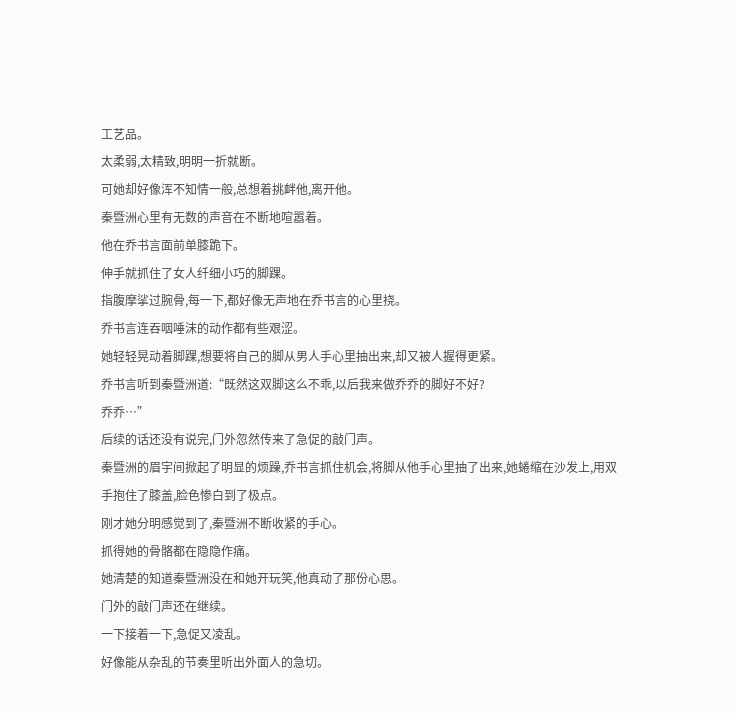工艺品。
太柔弱,太精致,明明一折就断。
可她却好像浑不知情一般,总想着挑衅他,离开他。
秦暨洲心里有无数的声音在不断地喧嚣着。
他在乔书言面前单膝跪下。
伸手就抓住了女人纤细小巧的脚踝。
指腹摩挲过腕骨,每一下,都好像无声地在乔书言的心里挠。
乔书言连吞咽唾沫的动作都有些艰涩。
她轻轻晃动着脚踝,想要将自己的脚从男人手心里抽出来,却又被人握得更紧。
乔书言听到秦暨洲道:“既然这双脚这么不乖,以后我来做乔乔的脚好不好?
乔乔…”
后续的话还没有说完,门外忽然传来了急促的敲门声。
秦暨洲的眉宇间掀起了明显的烦躁,乔书言抓住机会,将脚从他手心里抽了出来,她蜷缩在沙发上,用双手抱住了膝盖,脸色惨白到了极点。
刚才她分明感觉到了,秦暨洲不断收紧的手心。
抓得她的骨骼都在隐隐作痛。
她清楚的知道秦暨洲没在和她开玩笑,他真动了那份心思。
门外的敲门声还在继续。
一下接着一下,急促又凌乱。
好像能从杂乱的节奏里听出外面人的急切。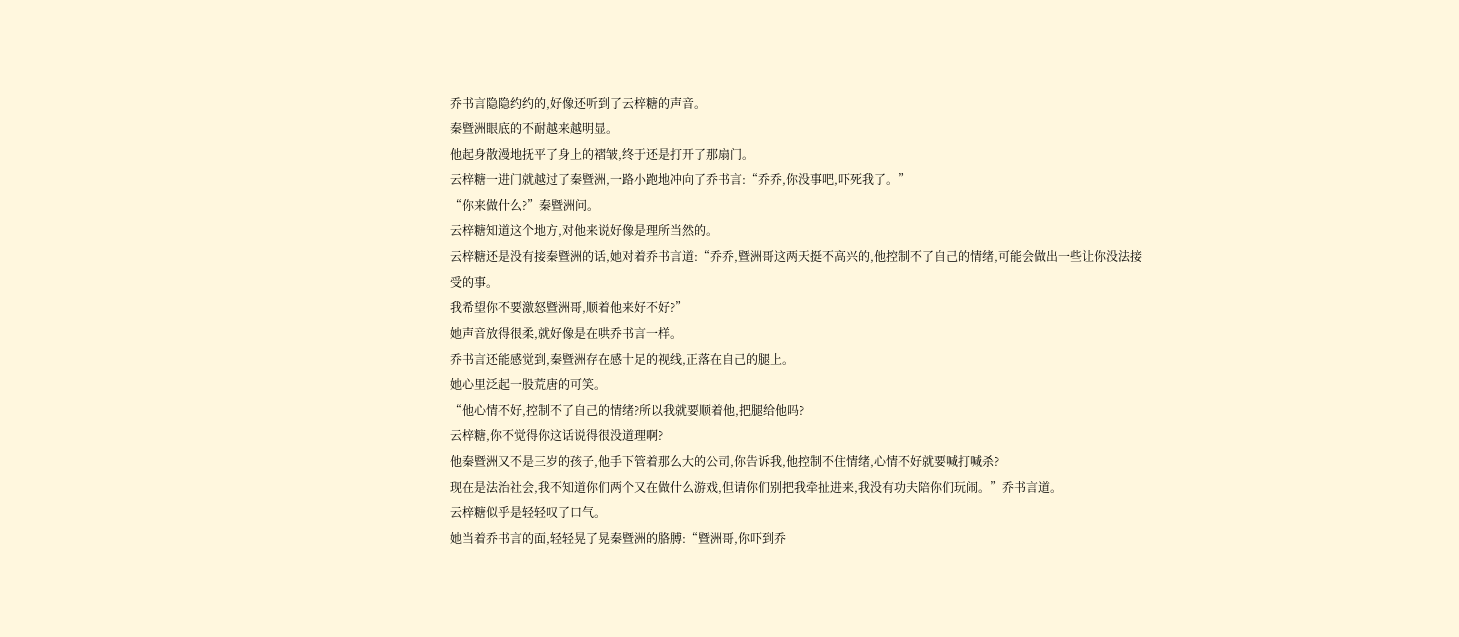乔书言隐隐约约的,好像还听到了云梓糖的声音。
秦暨洲眼底的不耐越来越明显。
他起身散漫地抚平了身上的褶皱,终于还是打开了那扇门。
云梓糖一进门就越过了秦暨洲,一路小跑地冲向了乔书言:“乔乔,你没事吧,吓死我了。”
“你来做什么?”秦暨洲问。
云梓糖知道这个地方,对他来说好像是理所当然的。
云梓糖还是没有接秦暨洲的话,她对着乔书言道:“乔乔,暨洲哥这两天挺不高兴的,他控制不了自己的情绪,可能会做出一些让你没法接受的事。
我希望你不要激怒暨洲哥,顺着他来好不好?”
她声音放得很柔,就好像是在哄乔书言一样。
乔书言还能感觉到,秦暨洲存在感十足的视线,正落在自己的腿上。
她心里泛起一股荒唐的可笑。
“他心情不好,控制不了自己的情绪?所以我就要顺着他,把腿给他吗?
云梓糖,你不觉得你这话说得很没道理啊?
他秦暨洲又不是三岁的孩子,他手下管着那么大的公司,你告诉我,他控制不住情绪,心情不好就要喊打喊杀?
现在是法治社会,我不知道你们两个又在做什么游戏,但请你们别把我牵扯进来,我没有功夫陪你们玩闹。”乔书言道。
云梓糖似乎是轻轻叹了口气。
她当着乔书言的面,轻轻晃了晃秦暨洲的胳膊:“暨洲哥,你吓到乔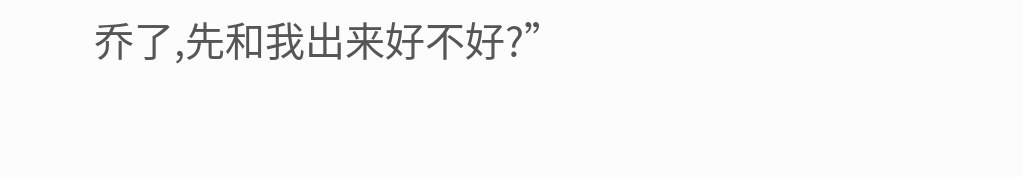乔了,先和我出来好不好?”